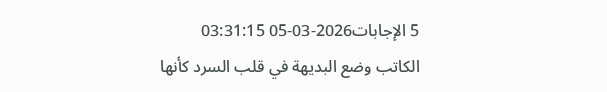5 الإجابات2026-03-05 03:31:15
الكاتب وضع البديهة في قلب السرد كأنها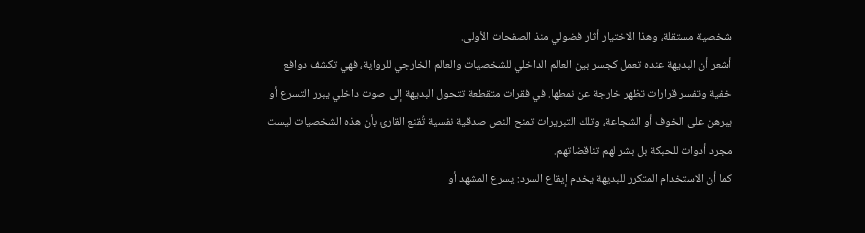شخصية مستقلة، وهذا الاختيار أثار فضولي منذ الصفحات الأولى.
أشعر أن البديهة عنده تعمل كجسر بين العالم الداخلي للشخصيات والعالم الخارجي للرواية، فهي تكشف دوافع خفية وتفسر قرارات تظهر خارجة عن نمطها. في فقرات متقطعة تتحول البديهة إلى صوت داخلي يبرر التسرع أو يبرهن على الخوف أو الشجاعة، وتلك التبريرات تمنح النص صدقية نفسية تُقنع القارئ بأن هذه الشخصيات ليست مجرد أدوات للحبكة بل بشر لهم تناقضاتهم.
كما أن الاستخدام المتكرر للبديهة يخدم إيقاع السرد: يسرع المشهد أو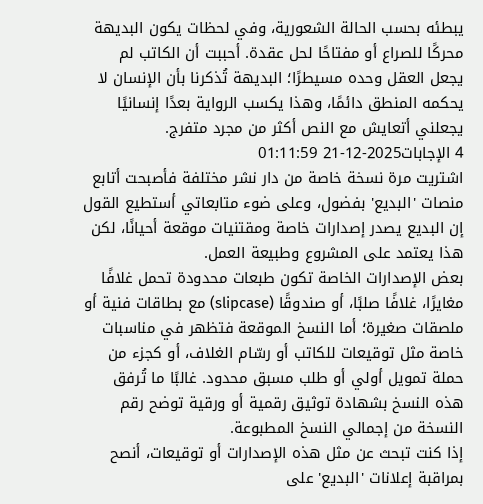يبطئه بحسب الحالة الشعورية، وفي لحظات يكون البديهة محركًا للصراع أو مفتاحًا لحل عقدة. أحببت أن الكاتب لم يجعل العقل وحده مسيطرًا؛ البديهة تُذكرنا بأن الإنسان لا يحكمه المنطق دائمًا، وهذا يكسب الرواية بعدًا إنسانيًا يجعلني أتعايش مع النص أكثر من مجرد متفرج.
4 الإجابات2025-12-21 01:11:59
اشتريت مرة نسخة خاصة من دار نشر مختلفة فأصبحت أتابع منصات 'البديع' بفضول، وعلى ضوء متابعاتي أستطيع القول إن البديع يصدر إصدارات خاصة ومقتنيات موقعة أحيانًا، لكن هذا يعتمد على المشروع وطبيعة العمل.
بعض الإصدارات الخاصة تكون طبعات محدودة تحمل غلافًا مغايرًا، غلافًا صلبًا، أو صندوقًا (slipcase) مع بطاقات فنية أو ملصقات صغيرة؛ أما النسخ الموقعة فتظهر في مناسبات خاصة مثل توقيعات للكاتب أو رسّام الغلاف، أو كجزء من حملة تمويل أولي أو طلب مسبق محدود. غالبًا ما تُرفق هذه النسخ بشهادة توثيق رقمية أو ورقية توضح رقم النسخة من إجمالي النسخ المطبوعة.
إذا كنت تبحث عن مثل هذه الإصدارات أو توقيعات، أنصح بمراقبة إعلانات 'البديع' على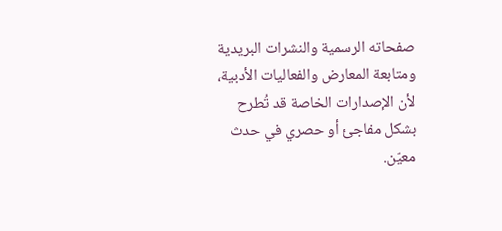صفحاته الرسمية والنشرات البريدية ومتابعة المعارض والفعاليات الأدبية، لأن الإصدارات الخاصة قد تُطرح بشكل مفاجئ أو حصري في حدث معيّن.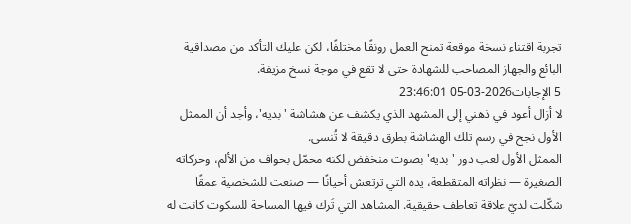تجربة اقتناء نسخة موقعة تمنح العمل رونقًا مختلفًا، لكن عليك التأكد من مصداقية البائع والجهاز المصاحب للشهادة حتى لا تقع في موجة نسخ مزيفة.
5 الإجابات2026-03-05 23:46:01
لا أزال أعود في ذهني إلى المشهد الذي يكشف عن هشاشة 'بديه'، وأجد أن الممثل الأول نجح في رسم تلك الهشاشة بطرق دقيقة لا تُنسى.
الممثل الأول لعب دور 'بديه' بصوت منخفض لكنه محمّل بحواف من الألم، وحركاته الصغيرة — نظراته المتقطعة، يده التي ترتعش أحيانًا — صنعت للشخصية عمقًا شكّلت لديّ علاقة تعاطف حقيقية. المشاهد التي تَرك فيها المساحة للسكوت كانت له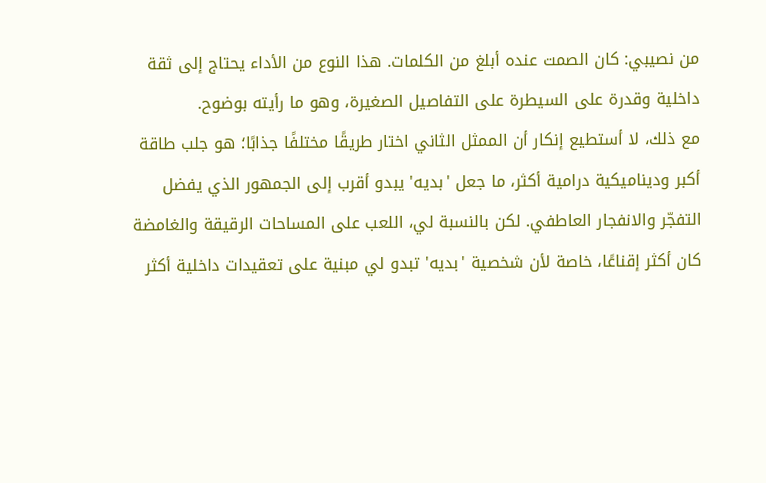من نصيبي: كان الصمت عنده أبلغ من الكلمات. هذا النوع من الأداء يحتاج إلى ثقة داخلية وقدرة على السيطرة على التفاصيل الصغيرة، وهو ما رأيته بوضوح.
مع ذلك، لا أستطيع إنكار أن الممثل الثاني اختار طريقًا مختلفًا جذابًا؛ هو جلب طاقة أكبر وديناميكية درامية أكثر، ما جعل 'بديه' يبدو أقرب إلى الجمهور الذي يفضل التفجّر والانفجار العاطفي. لكن بالنسبة لي، اللعب على المساحات الرقيقة والغامضة كان أكثر إقناعًا، خاصة لأن شخصية 'بديه' تبدو لي مبنية على تعقيدات داخلية أكثر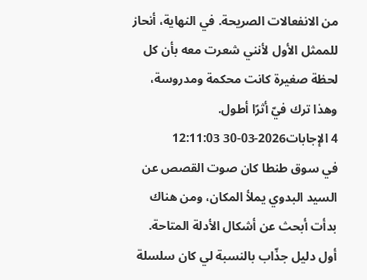من الانفعالات الصريحة. في النهاية، أنحاز للممثل الأول لأنني شعرت معه بأن كل لحظة صغيرة كانت محكمة ومدروسة، وهذا ترك فيّ أثرًا أطول.
4 الإجابات2026-03-30 12:11:03
في سوق طنطا كان صوت القصص عن السيد البدوي يملأ المكان، ومن هناك بدأت أبحث عن أشكال الأدلة المتاحة.
أول دليل جذّاب بالنسبة لي كان سلسلة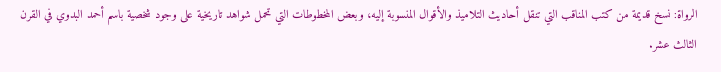الرواة: نسخ قديمة من كتب المناقب التي تنقل أحاديث التلاميذ والأقوال المنسوبة إليه، وبعض المخطوطات التي تحمل شواهد تاريخية على وجود شخصية باسم أحمد البدوي في القرن الثالث عشر.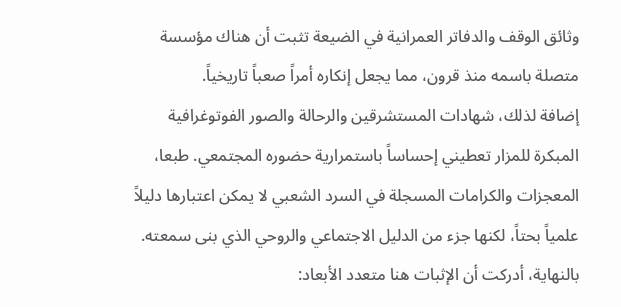وثائق الوقف والدفاتر العمرانية في الضيعة تثبت أن هناك مؤسسة متصلة باسمه منذ قرون، مما يجعل إنكاره أمراً صعباً تاريخياً.
إضافة لذلك، شهادات المستشرقين والرحالة والصور الفوتوغرافية المبكرة للمزار تعطيني إحساساً باستمرارية حضوره المجتمعي. طبعا، المعجزات والكرامات المسجلة في السرد الشعبي لا يمكن اعتبارها دليلاً علمياً بحتاً، لكنها جزء من الدليل الاجتماعي والروحي الذي بنى سمعته. بالنهاية، أدركت أن الإثبات هنا متعدد الأبعاد: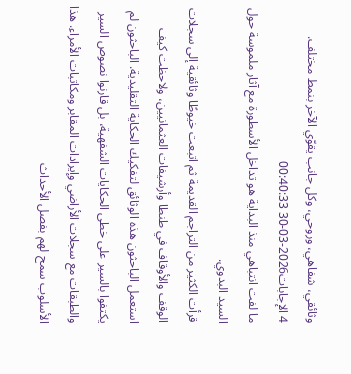وثائقي، شفاهي، وروحي، وكل جانب يقوّي الآخر بنمط مختلف.
4 الإجابات2026-03-30 00:40:33
ما لفت انتباهي منذ البداية هو تداخل الأسطورة مع آثار ملموسة حول السيد البدوي.
قرأت الكثير من التراجم القديمة ثم اتبعت خيوطًا وثائقية إلى سجلات الوقف والأوقاف في طنطا وأرشيفات العثمانيين، ولاحظت كيف استعمل الباحثون هذه الوثائق لتفكيك الحكاية التقليدية. الباحثون لم يكتفوا بالسير على خطى الحكايات الشفهية، بل قارنوا نصوص السير والطبقات مع سجلات الأراضي وإيرادات المقابر ومكاتبات الأمراء. هذا الأسلوب سمح لهم بفصل الأحداث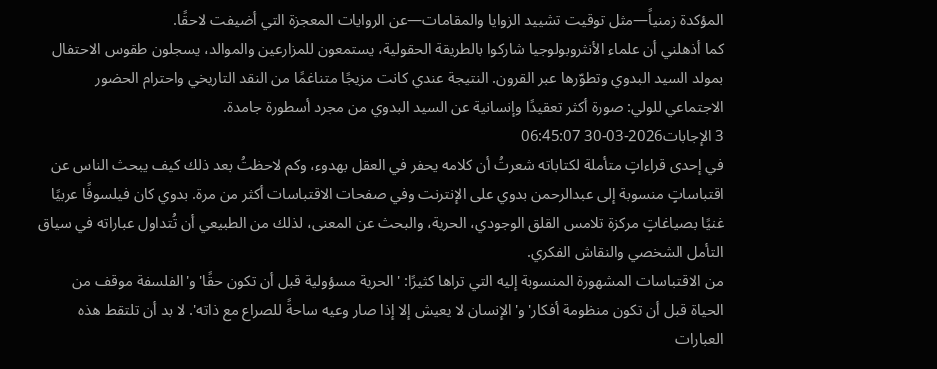المؤكدة زمنياً—مثل توقيت تشييد الزوايا والمقامات—عن الروايات المعجزة التي أضيفت لاحقًا.
كما أذهلني أن علماء الأنثروبولوجيا شاركوا بالطريقة الحقولية، يستمعون للمزارعين والموالد، يسجلون طقوس الاحتفال بمولد السيد البدوي وتطوّرها عبر القرون. النتيجة عندي كانت مزيجًا متناغمًا من النقد التاريخي واحترام الحضور الاجتماعي للولي: صورة أكثر تعقيدًا وإنسانية عن السيد البدوي من مجرد أسطورة جامدة.
3 الإجابات2026-03-30 06:45:07
في إحدى قراءاتٍ متأملة لكتاباته شعرتُ أن كلامه يحفر في العقل بهدوء، وكم لاحظتُ بعد ذلك كيف يبحث الناس عن اقتباساتٍ منسوبة إلى عبدالرحمن بدوي على الإنترنت وفي صفحات الاقتباسات أكثر من مرة. بدوي كان فيلسوفًا عربيًا غنيًا بصياغاتٍ مركزة تلامس القلق الوجودي، الحرية، والبحث عن المعنى، لذلك من الطبيعي أن تُتداول عباراته في سياق التأمل الشخصي والنقاش الفكري.
من الاقتباسات المشهورة المنسوبة إليه التي تراها كثيرًا: 'الحرية مسؤولية قبل أن تكون حقًا' و'الفلسفة موقف من الحياة قبل أن تكون منظومة أفكار' و'الإنسان لا يعيش إلا إذا صار وعيه ساحةً للصراع مع ذاته'. لا بد أن تلتقط هذه العبارات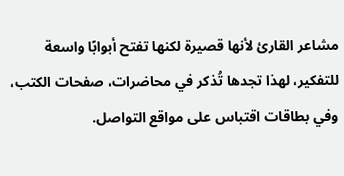مشاعر القارئ لأنها قصيرة لكنها تفتح أبوابًا واسعة للتفكير، لهذا تجدها تُذكر في محاضرات، صفحات الكتب، وفي بطاقات اقتباس على مواقع التواصل.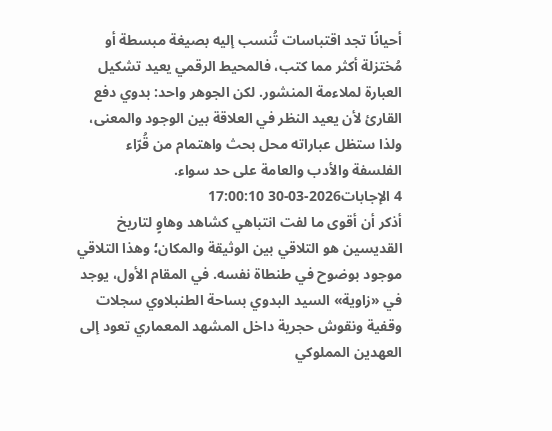أحيانًا تجد اقتباسات تُنسب إليه بصيغة مبسطة أو مُختزلة أكثر مما كتب، فالمحيط الرقمي يعيد تشكيل العبارة لملاءمة المنشور. لكن الجوهر واحد: بدوي دفع القارئ لأن يعيد النظر في العلاقة بين الوجود والمعنى، ولذا ستظل عباراته محل بحث واهتمام من قُرّاء الفلسفة والأدب والعامة على حد سواء.
4 الإجابات2026-03-30 17:00:10
أذكر أن أقوى ما لفت انتباهي كشاهد وهاوٍ لتاريخ القديسين هو التلاقي بين الوثيقة والمكان؛ وهذا التلاقي موجود بوضوح في طنطاة نفسه. في المقام الأول، يوجد في «زاوية» السيد البدوي بساحة الطنبلاوي سجلات وقفية ونقوش حجرية داخل المشهد المعماري تعود إلى العهدين المملوكي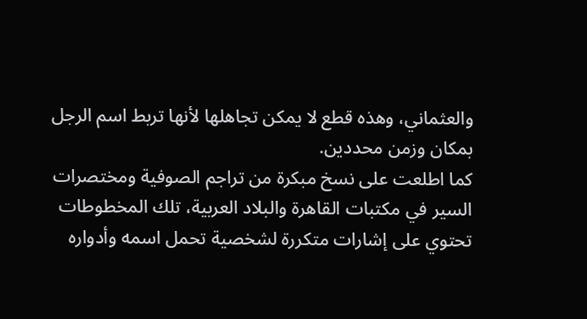والعثماني، وهذه قطع لا يمكن تجاهلها لأنها تربط اسم الرجل بمكان وزمن محددين.
كما اطلعت على نسخ مبكرة من تراجم الصوفية ومختصرات السير في مكتبات القاهرة والبلاد العربية، تلك المخطوطات تحتوي على إشارات متكررة لشخصية تحمل اسمه وأدواره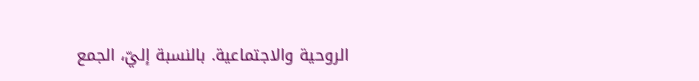الروحية والاجتماعية. بالنسبة إليّ، الجمع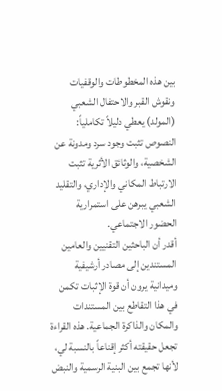بين هذه المخطوطات والوقفيات ونقوش القبر والاحتفال الشعبي (المولد) يعطي دليلاً تكاملياً: النصوص تثبت وجود سرد ومدونة عن الشخصية، والوثائق الأثرية تثبت الارتباط المكاني والإداري، والتقليد الشعبي يبرهن على استمرارية الحضور الاجتماعي.
أقدر أن الباحثين التقنيين والعامين المستندين إلى مصادر أرشيفية وميدانية يرون أن قوة الإثبات تكمن في هذا التقاطع بين المستندات والمكان والذاكرة الجماعية. هذه القراءة تجعل حقيقته أكثر إقناعاً بالنسبة لي، لأنها تجمع بين البنية الرسمية والنبض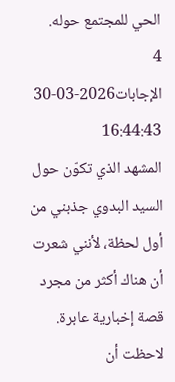الحي للمجتمع حوله.
4 الإجابات2026-03-30 16:44:43
المشهد الذي تكوّن حول السيد البدوي جذبني من أول لحظة، لأنني شعرت أن هناك أكثر من مجرد قصة إخبارية عابرة.
لاحظت أن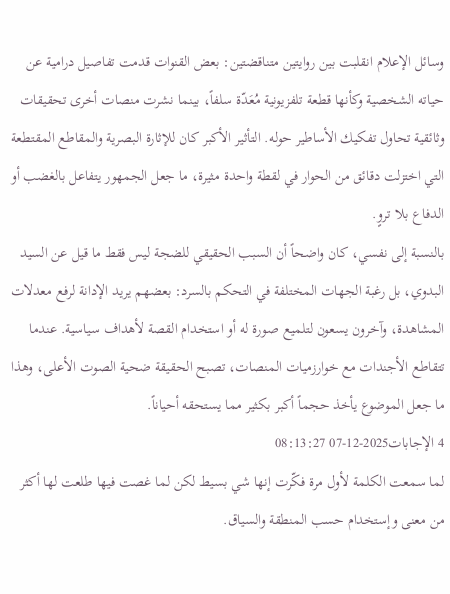وسائل الإعلام انقلبت بين روايتين متناقضتين: بعض القنوات قدمت تفاصيل درامية عن حياته الشخصية وكأنها قطعة تلفزيونية مُعَدّة سلفاً، بينما نشرت منصات أخرى تحقيقات وثائقية تحاول تفكيك الأساطير حوله. التأثير الأكبر كان للإثارة البصرية والمقاطع المقتطعة التي اختزلت دقائق من الحوار في لقطة واحدة مثيرة، ما جعل الجمهور يتفاعل بالغضب أو الدفاع بلا تروٍ.
بالنسبة إلى نفسي، كان واضحاً أن السبب الحقيقي للضجة ليس فقط ما قيل عن السيد البدوي، بل رغبة الجهات المختلفة في التحكم بالسرد: بعضهم يريد الإدانة لرفع معدلات المشاهدة، وآخرون يسعون لتلميع صورة له أو استخدام القصة لأهداف سياسية. عندما تتقاطع الأجندات مع خوارزميات المنصات، تصبح الحقيقة ضحية الصوت الأعلى، وهذا ما جعل الموضوع يأخذ حجماً أكبر بكثير مما يستحقه أحياناً.
4 الإجابات2025-12-07 08:13:27
لما سمعت الكلمة لأول مرة فكّرت إنها شي بسيط لكن لما غصت فيها طلعت لها أكثر من معنى وإستخدام حسب المنطقة والسياق.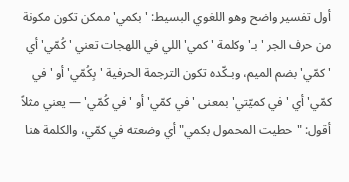أول تفسير واضح وهو اللغوي البسيط: 'بكمي' ممكن تكون مكونة من حرف الجر 'بـ' وكلمة 'كمي' اللي في اللهجات تعني 'كُمّي' أي 'كمّي' بضم الميم، وبـكّده تكون الترجمة الحرفية 'بِكُمّي' أو 'في كمّي' أي 'في كميّتي' بمعنى 'في كمّي' أو 'في كُمّي' — يعني مثلاً أقول: "حطيت المحمول بكمي" أي وضعته في كمّي، والكلمة هنا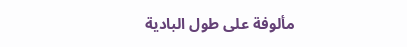مألوفة على طول البادية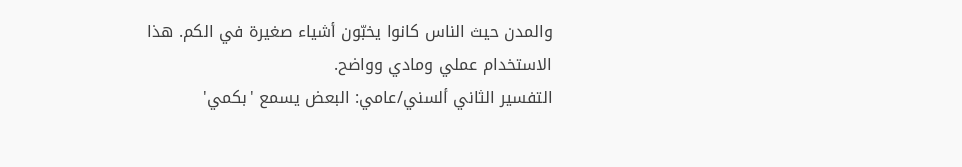والمدن حيث الناس كانوا يخبّون أشياء صغيرة في الكم. هذا الاستخدام عملي ومادي وواضح.
التفسير الثاني ألسني/عامي: البعض يسمع 'بكمي'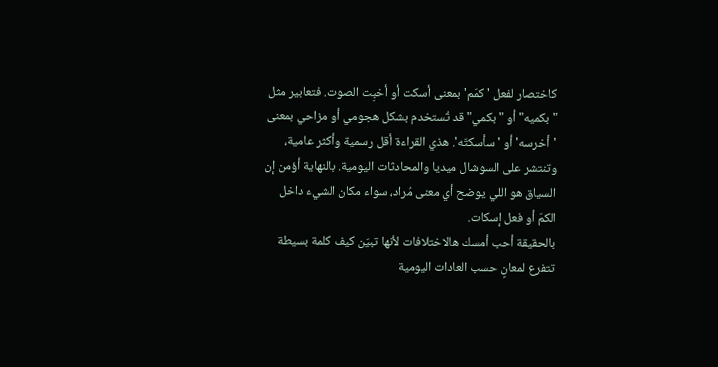كاختصار لفعل 'كمّم' بمعنى أسكت أو أخبِت الصوت. فتعابير مثل "بكميه" أو "بكمي" قد تُستخدم بشكل هجومي أو مزاحي بمعنى 'أخرسه' أو 'سأسكتّه'. هذي القراءة أقل رسمية وأكثر عامية، وتنتشر على السوشال ميديا والمحادثات اليومية. بالنهاية أؤمن إن السياق هو اللي يوضح أي معنى مُراد، سواء مكان الشيء داخل الكمّ أو فعل إسكات.
بالحقيقة أحب أمسك هالاختلافات لأنها تبيّن كيف كلمة بسيطة تتفرع لمعانٍ حسب العادات اليومية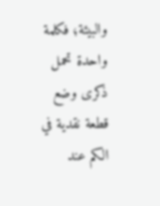والبيئة؛ فكلمة واحدة تحمل ذكرى وضع قطعة نقدية في الكم عند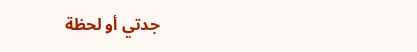جدتي أو لحظة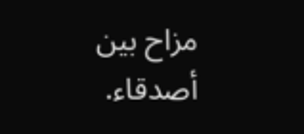مزاح بين أصدقاء.